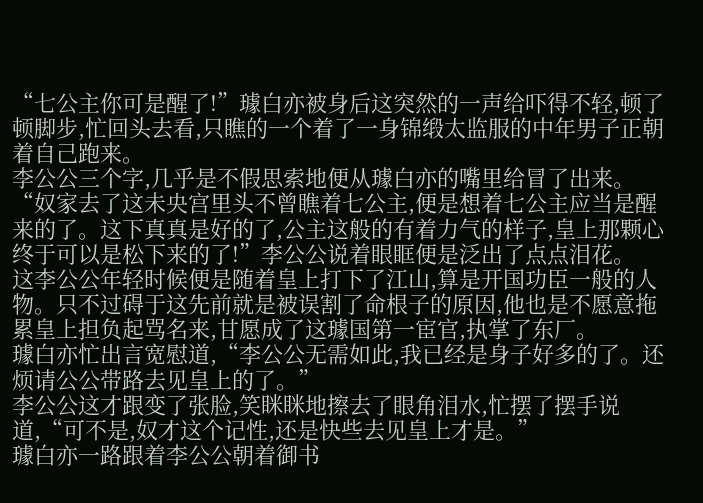“七公主你可是醒了!”璩白亦被身后这突然的一声给吓得不轻,顿了顿脚步,忙回头去看,只瞧的一个着了一身锦缎太监服的中年男子正朝着自己跑来。
李公公三个字,几乎是不假思索地便从璩白亦的嘴里给冒了出来。
“奴家去了这未央宫里头不曾瞧着七公主,便是想着七公主应当是醒来的了。这下真真是好的了,公主这般的有着力气的样子,皇上那颗心终于可以是松下来的了!”李公公说着眼眶便是泛出了点点泪花。
这李公公年轻时候便是随着皇上打下了江山,算是开国功臣一般的人物。只不过碍于这先前就是被误割了命根子的原因,他也是不愿意拖累皇上担负起骂名来,甘愿成了这璩国第一宦官,执掌了东厂。
璩白亦忙出言宽慰道,“李公公无需如此,我已经是身子好多的了。还烦请公公带路去见皇上的了。”
李公公这才跟变了张脸,笑眯眯地擦去了眼角泪水,忙摆了摆手说道,“可不是,奴才这个记性,还是快些去见皇上才是。”
璩白亦一路跟着李公公朝着御书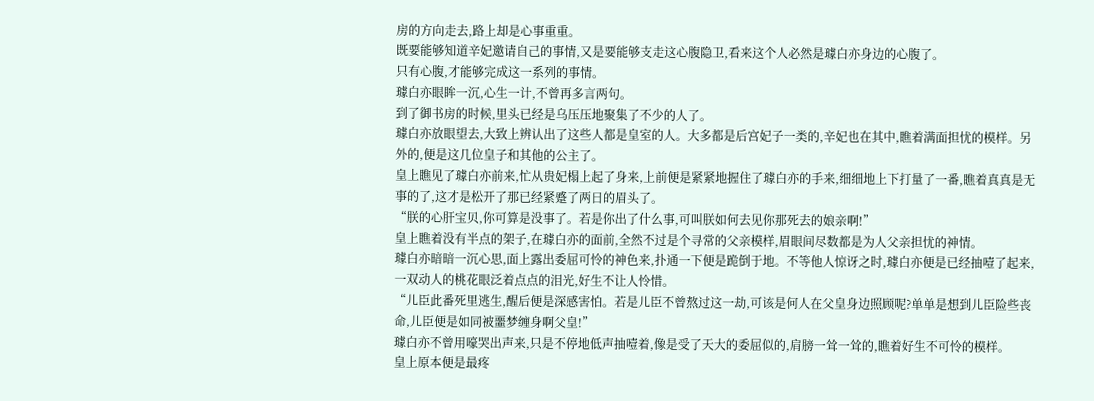房的方向走去,路上却是心事重重。
既要能够知道辛妃邀请自己的事情,又是要能够支走这心腹隐卫,看来这个人必然是璩白亦身边的心腹了。
只有心腹,才能够完成这一系列的事情。
璩白亦眼眸一沉,心生一计,不曾再多言两句。
到了御书房的时候,里头已经是乌压压地聚集了不少的人了。
璩白亦放眼望去,大致上辨认出了这些人都是皇室的人。大多都是后宫妃子一类的,辛妃也在其中,瞧着满面担忧的模样。另外的,便是这几位皇子和其他的公主了。
皇上瞧见了璩白亦前来,忙从贵妃榻上起了身来,上前便是紧紧地握住了璩白亦的手来,细细地上下打量了一番,瞧着真真是无事的了,这才是松开了那已经紧蹙了两日的眉头了。
“朕的心肝宝贝,你可算是没事了。若是你出了什么事,可叫朕如何去见你那死去的娘亲啊!”
皇上瞧着没有半点的架子,在璩白亦的面前,全然不过是个寻常的父亲模样,眉眼间尽数都是为人父亲担忧的神情。
璩白亦暗暗一沉心思,面上露出委屈可怜的神色来,扑通一下便是跪倒于地。不等他人惊讶之时,璩白亦便是已经抽噎了起来,一双动人的桃花眼泛着点点的泪光,好生不让人怜惜。
“儿臣此番死里逃生,醒后便是深感害怕。若是儿臣不曾熬过这一劫,可该是何人在父皇身边照顾呢?单单是想到儿臣险些丧命,儿臣便是如同被噩梦缠身啊父皇!”
璩白亦不曾用嚎哭出声来,只是不停地低声抽噎着,像是受了天大的委屈似的,肩膀一耸一耸的,瞧着好生不可怜的模样。
皇上原本便是最疼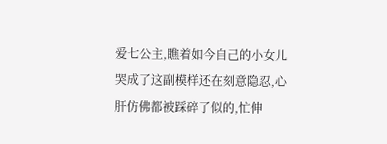爱七公主,瞧着如今自己的小女儿哭成了这副模样还在刻意隐忍,心肝仿佛都被踩碎了似的,忙伸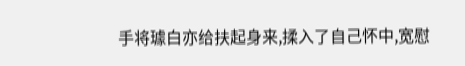手将璩白亦给扶起身来,揉入了自己怀中,宽慰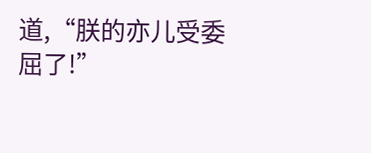道,“朕的亦儿受委屈了!”